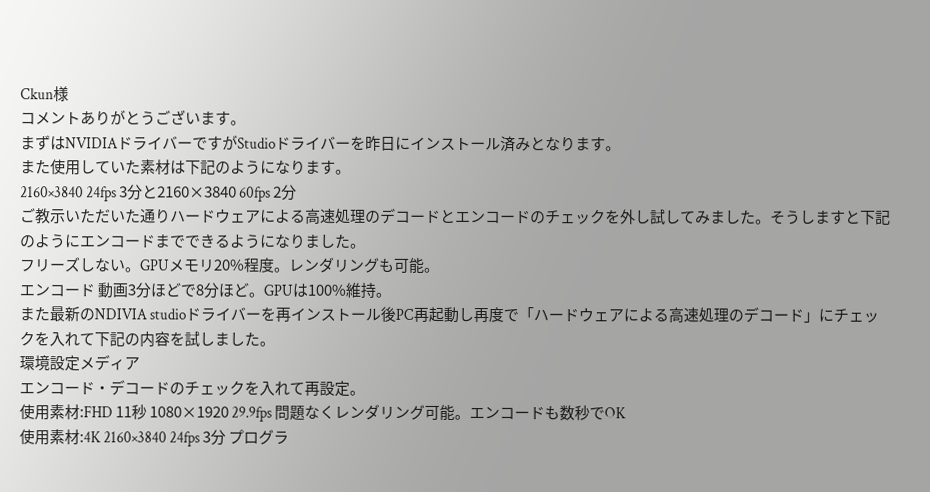Ckun様
コメントありがとうございます。
まずはNVIDIAドライバーですがStudioドライバーを昨日にインストール済みとなります。
また使用していた素材は下記のようになります。
2160×3840 24fps 3分と2160×3840 60fps 2分
ご教示いただいた通りハードウェアによる高速処理のデコードとエンコードのチェックを外し試してみました。そうしますと下記のようにエンコードまでできるようになりました。
フリーズしない。GPUメモリ20%程度。レンダリングも可能。
エンコード 動画3分ほどで8分ほど。GPUは100%維持。
また最新のNDIVIA studioドライバーを再インストール後PC再起動し再度で「ハードウェアによる高速処理のデコード」にチェックを入れて下記の内容を試しました。
環境設定メディア
エンコード・デコードのチェックを入れて再設定。
使用素材:FHD 11秒 1080×1920 29.9fps 問題なくレンダリング可能。エンコードも数秒でOK
使用素材:4K 2160×3840 24fps 3分 プログラ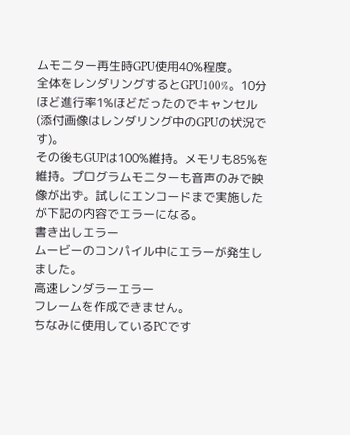ムモニター再生時GPU使用40%程度。
全体をレンダリングするとGPU100%。10分ほど進行率1%ほどだったのでキャンセル(添付画像はレンダリング中のGPUの状況です)。
その後もGUPは100%維持。メモリも85%を維持。プログラムモニターも音声のみで映像が出ず。試しにエンコードまで実施したが下記の内容でエラーになる。
書き出しエラー
ムービーのコンパイル中にエラーが発生しました。
高速レンダラーエラー
フレームを作成できません。
ちなみに使用しているPCです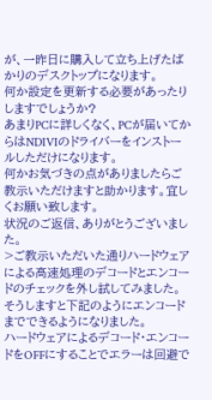が、一昨日に購入して立ち上げたばかりのデスクトップになります。
何か設定を更新する必要があったりしますでしょうか?
あまりPCに詳しくなく、PCが届いてからはNDIVIのドライバーをインストールしただけになります。
何かお気づきの点がありましたらご教示いただけますと助かります。宜しくお願い致します。
状況のご返信、ありがとうございました。
>ご教示いただいた通りハードウェアによる高速処理のデコードとエンコードのチェックを外し試してみました。そうしますと下記のようにエンコードまでできるようになりました。
ハードウェアによるデコード・エンコードをOFFにすることでエラーは回避で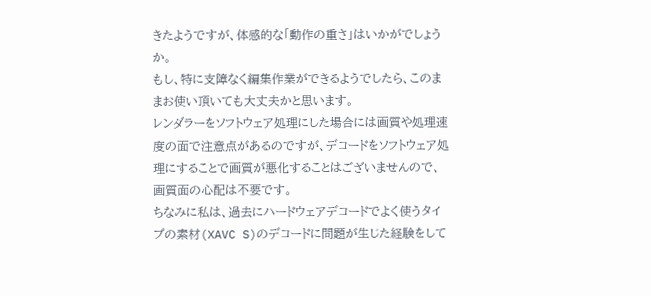きたようですが、体感的な「動作の重さ」はいかがでしょうか。
もし、特に支障なく編集作業ができるようでしたら、このままお使い頂いても大丈夫かと思います。
レンダラーをソフトウェア処理にした場合には画質や処理速度の面で注意点があるのですが、デコードをソフトウェア処理にすることで画質が悪化することはございませんので、画質面の心配は不要です。
ちなみに私は、過去にハードウェアデコードでよく使うタイプの素材(XAVC S)のデコードに問題が生じた経験をして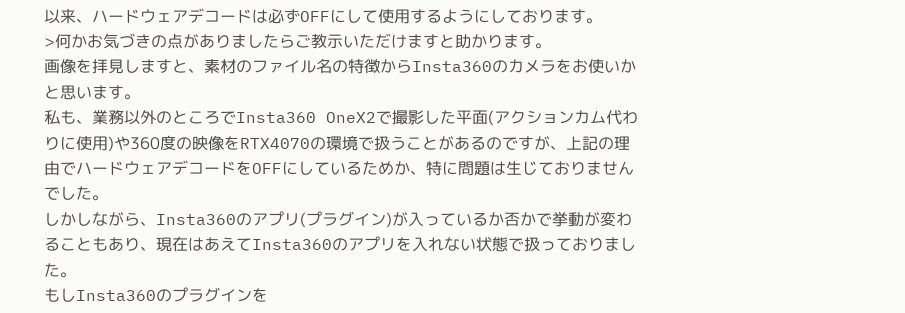以来、ハードウェアデコードは必ずOFFにして使用するようにしております。
>何かお気づきの点がありましたらご教示いただけますと助かります。
画像を拝見しますと、素材のファイル名の特徴からInsta360のカメラをお使いかと思います。
私も、業務以外のところでInsta360 OneX2で撮影した平面(アクションカム代わりに使用)や360度の映像をRTX4070の環境で扱うことがあるのですが、上記の理由でハードウェアデコードをOFFにしているためか、特に問題は生じておりませんでした。
しかしながら、Insta360のアプリ(プラグイン)が入っているか否かで挙動が変わることもあり、現在はあえてInsta360のアプリを入れない状態で扱っておりました。
もしInsta360のプラグインを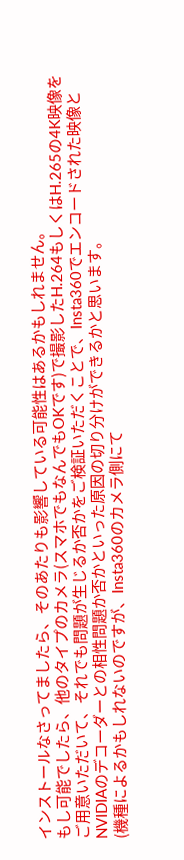インストールなさってましたら、そのあたりも影響している可能性はあるかもしれません。
もし可能でしたら、他のタイプのカメラ(スマホでもなんでもOKです)で撮影したH.264もしくはH.265の4K映像をご用意いただいて、それでも問題が生じるか否かをご検証いただくことで、Insta360でエンコードされた映像とNVIDIAのデコーダーとの相性問題か否かといった原因の切り分けができるかと思います。
(機種によるかもしれないのですが、Insta360のカメラ側にて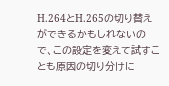H.264とH.265の切り替えができるかもしれないので、この設定を変えて試すことも原因の切り分けに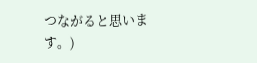つながると思います。)